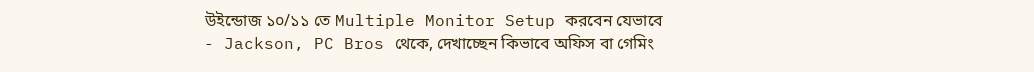উইন্ডোজ ১০/১১ তে Multiple Monitor Setup করবেন যেভাবে
- Jackson, PC Bros থেকে, দেখাচ্ছেন কিভাবে অফিস বা গেমিং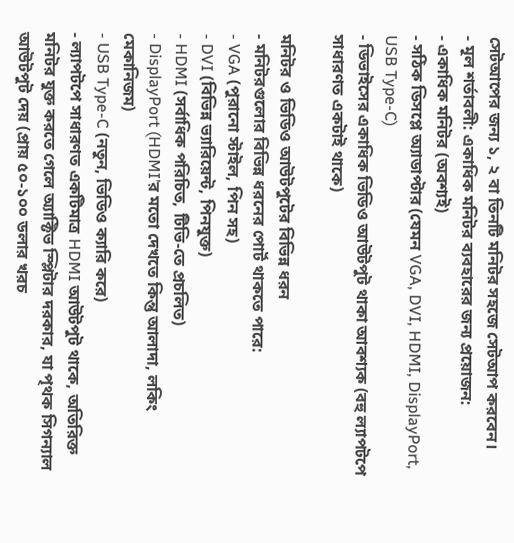সেটআপের জন্য ১, ২ বা তিনটি মনিটর সহজে সেটআপ করবেন।
- মূল শর্তাবলী: একাধিক মনিটর ব্যবহারের জন্য প্রয়োজন:
- একাধিক মনিটর (অবশ্যই)
- সঠিক ডিসপ্লে অ্যাডাপ্টার (যেমন VGA, DVI, HDMI, DisplayPort, USB Type-C)
- ডিভাইসের একাধিক ভিডিও আউটপুট থাকা আবশ্যক (বহু ল্যাপটপে সাধারণত একটাই থাকে)

মনিটর ও ভিডিও আউটপুটের বিভিন্ন ধরন
- মনিটরগুলোর বিভিন্ন ধরনের পোর্ট থাকতে পারে:
- VGA (পুরানো স্টাইল, পিন সহ)
- DVI (বিভিন্ন ভ্যারিয়েন্ট, পিনযুক্ত)
- HDMI (সর্বাধিক পরিচিত, টিভি-তে প্রচলিত)
- DisplayPort (HDMI’র মতো দেখতে কিন্তু আলাদা, লকিং মেকানিজম)
- USB Type-C (নতুন, ভিডিও ক্যারি করে)
- ল্যাপটপে সাধারণত একটিমাত্র HDMI আউটপুট থাকে, অতিরিক্ত মনিটর যুক্ত করতে গেলে অ্যাক্টিভ স্প্লিটার দরকার, যা পৃথক সিগন্যাল আউটপুট দেয় (প্রায় ৫০-১০০ ডলার খরচ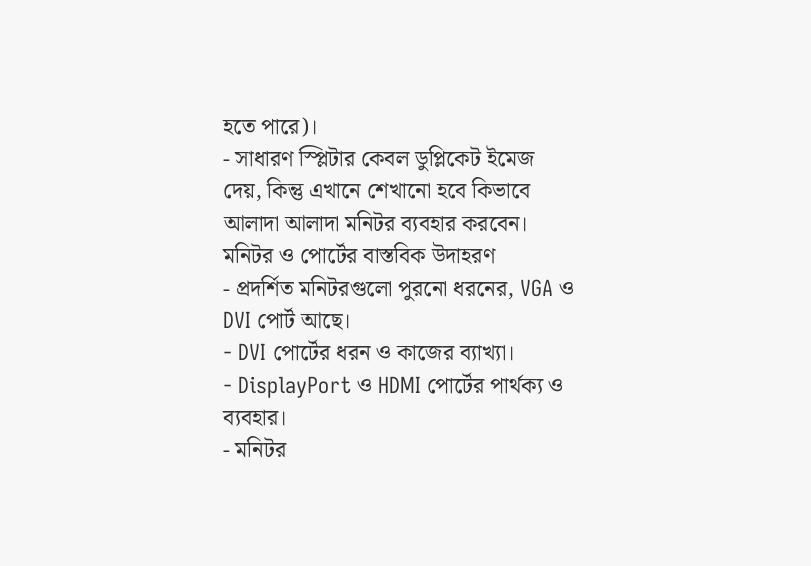হতে পারে)।
- সাধারণ স্প্লিটার কেবল ডুপ্লিকেট ইমেজ দেয়, কিন্তু এখানে শেখানো হবে কিভাবে আলাদা আলাদা মনিটর ব্যবহার করবেন।
মনিটর ও পোর্টের বাস্তবিক উদাহরণ
- প্রদর্শিত মনিটরগুলো পুরনো ধরনের, VGA ও DVI পোর্ট আছে।
- DVI পোর্টের ধরন ও কাজের ব্যাখ্যা।
- DisplayPort ও HDMI পোর্টের পার্থক্য ও ব্যবহার।
- মনিটর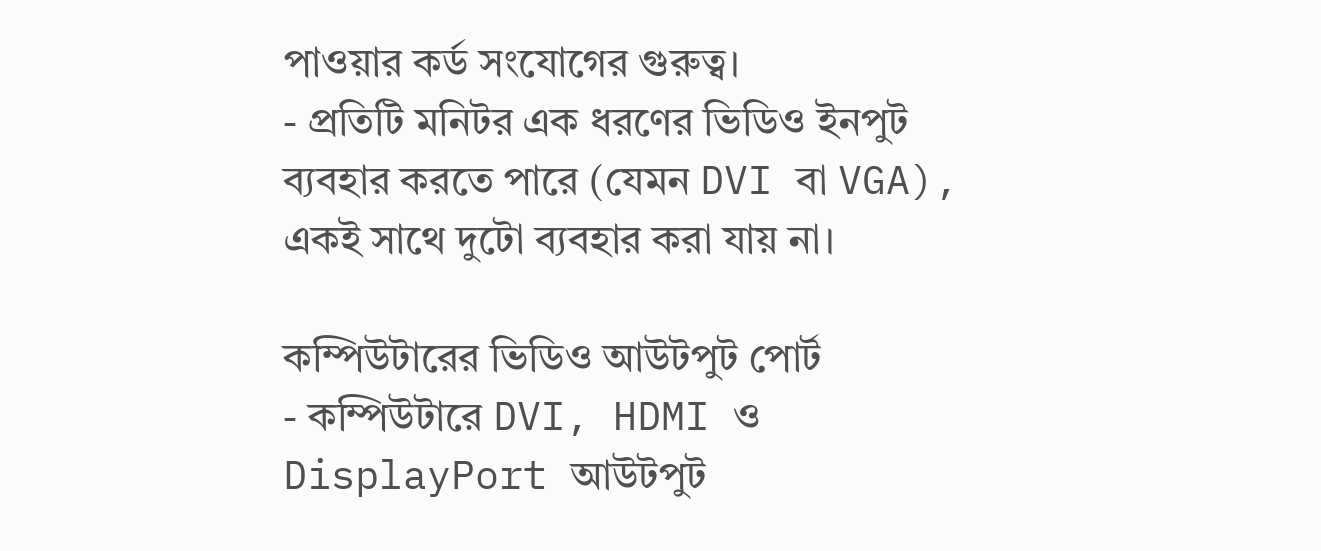পাওয়ার কর্ড সংযোগের গুরুত্ব।
- প্রতিটি মনিটর এক ধরণের ভিডিও ইনপুট ব্যবহার করতে পারে (যেমন DVI বা VGA), একই সাথে দুটো ব্যবহার করা যায় না।

কম্পিউটারের ভিডিও আউটপুট পোর্ট
- কম্পিউটারে DVI, HDMI ও DisplayPort আউটপুট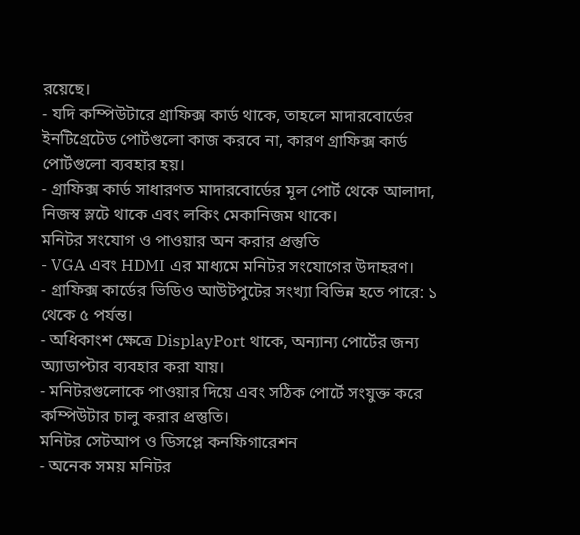রয়েছে।
- যদি কম্পিউটারে গ্রাফিক্স কার্ড থাকে, তাহলে মাদারবোর্ডের ইনটিগ্রেটেড পোর্টগুলো কাজ করবে না, কারণ গ্রাফিক্স কার্ড পোর্টগুলো ব্যবহার হয়।
- গ্রাফিক্স কার্ড সাধারণত মাদারবোর্ডের মূল পোর্ট থেকে আলাদা, নিজস্ব স্লটে থাকে এবং লকিং মেকানিজম থাকে।
মনিটর সংযোগ ও পাওয়ার অন করার প্রস্তুতি
- VGA এবং HDMI এর মাধ্যমে মনিটর সংযোগের উদাহরণ।
- গ্রাফিক্স কার্ডের ভিডিও আউটপুটের সংখ্যা বিভিন্ন হতে পারে: ১ থেকে ৫ পর্যন্ত।
- অধিকাংশ ক্ষেত্রে DisplayPort থাকে, অন্যান্য পোর্টের জন্য অ্যাডাপ্টার ব্যবহার করা যায়।
- মনিটরগুলোকে পাওয়ার দিয়ে এবং সঠিক পোর্টে সংযুক্ত করে কম্পিউটার চালু করার প্রস্তুতি।
মনিটর সেটআপ ও ডিসপ্লে কনফিগারেশন
- অনেক সময় মনিটর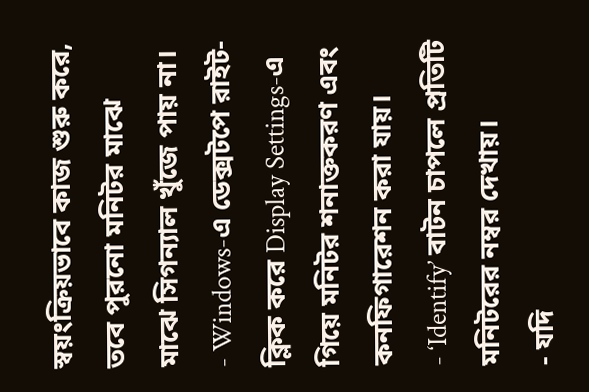স্বয়ংক্রিয়ভাবে কাজ শুরু করে, তবে পুরনো মনিটর মাঝে মাঝে সিগন্যাল খুঁজে পায় না।
- Windows-এ ডেক্সটপে রাইট-ক্লিক করে Display Settings-এ গিয়ে মনিটর শনাক্তকরণ এবং কনফিগারেশন করা যায়।
- ‘Identify’ বাটন চাপলে প্রতিটি মনিটরের নম্বর দেখায়।
- যদি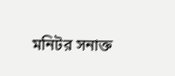মনিটর সনাক্ত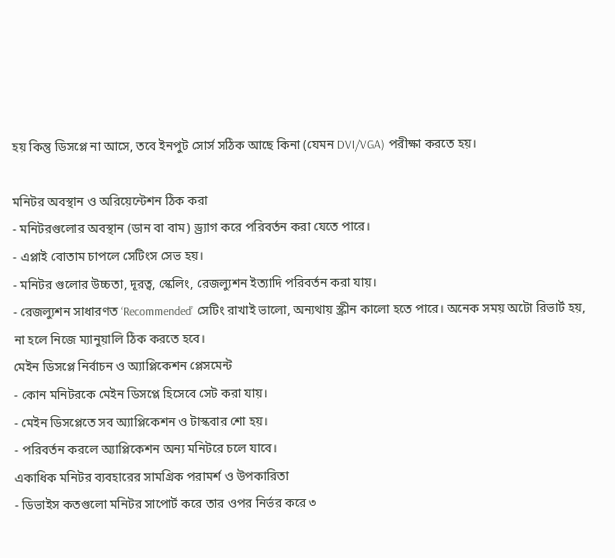হয় কিন্তু ডিসপ্লে না আসে, তবে ইনপুট সোর্স সঠিক আছে কিনা (যেমন DVI/VGA) পরীক্ষা করতে হয়।

মনিটর অবস্থান ও অরিয়েন্টেশন ঠিক করা
- মনিটরগুলোর অবস্থান (ডান বা বাম) ড্র্যাগ করে পরিবর্তন করা যেতে পারে।
- এপ্লাই বোতাম চাপলে সেটিংস সেভ হয়।
- মনিটর গুলোর উচ্চতা, দূরত্ব, স্কেলিং, রেজল্যুশন ইত্যাদি পরিবর্তন করা যায়।
- রেজল্যুশন সাধারণত ‘Recommended’ সেটিং রাখাই ভালো, অন্যথায় স্ক্রীন কালো হতে পারে। অনেক সময় অটো রিভার্ট হয়, না হলে নিজে ম্যানুয়ালি ঠিক করতে হবে।
মেইন ডিসপ্লে নির্বাচন ও অ্যাপ্লিকেশন প্লেসমেন্ট
- কোন মনিটরকে মেইন ডিসপ্লে হিসেবে সেট করা যায়।
- মেইন ডিসপ্লেতে সব অ্যাপ্লিকেশন ও টাস্কবার শো হয়।
- পরিবর্তন করলে অ্যাপ্লিকেশন অন্য মনিটরে চলে যাবে।
একাধিক মনিটর ব্যবহারের সামগ্রিক পরামর্শ ও উপকারিতা
- ডিভাইস কতগুলো মনিটর সাপোর্ট করে তার ওপর নির্ভর করে ৩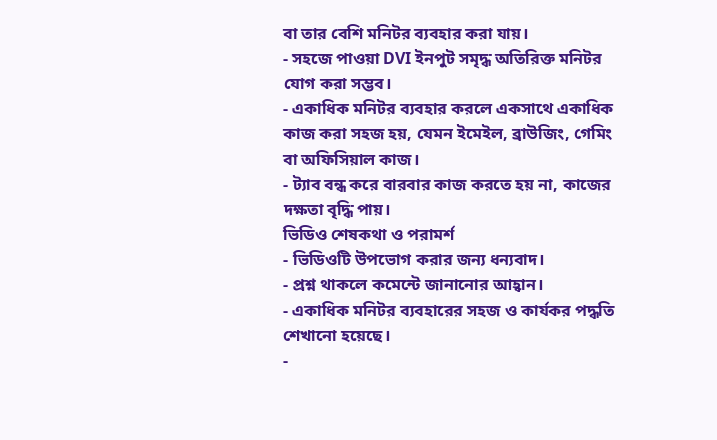বা তার বেশি মনিটর ব্যবহার করা যায়।
- সহজে পাওয়া DVI ইনপুট সমৃদ্ধ অতিরিক্ত মনিটর যোগ করা সম্ভব।
- একাধিক মনিটর ব্যবহার করলে একসাথে একাধিক কাজ করা সহজ হয়, যেমন ইমেইল, ব্রাউজিং, গেমিং বা অফিসিয়াল কাজ।
- ট্যাব বন্ধ করে বারবার কাজ করতে হয় না, কাজের দক্ষতা বৃদ্ধি পায়।
ভিডিও শেষকথা ও পরামর্শ
- ভিডিওটি উপভোগ করার জন্য ধন্যবাদ।
- প্রশ্ন থাকলে কমেন্টে জানানোর আহ্বান।
- একাধিক মনিটর ব্যবহারের সহজ ও কার্যকর পদ্ধতি শেখানো হয়েছে।
-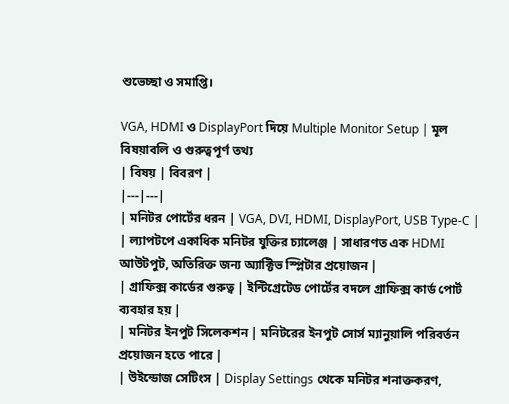শুভেচ্ছা ও সমাপ্তি।

VGA, HDMI ও DisplayPort দিয়ে Multiple Monitor Setup | মূল বিষয়াবলি ও গুরুত্বপূর্ণ তথ্য
| বিষয় | বিবরণ |
|---|---|
| মনিটর পোর্টের ধরন | VGA, DVI, HDMI, DisplayPort, USB Type-C |
| ল্যাপটপে একাধিক মনিটর যুক্তির চ্যালেঞ্জ | সাধারণত এক HDMI আউটপুট, অতিরিক্ত জন্য অ্যাক্টিভ স্প্লিটার প্রয়োজন |
| গ্রাফিক্স কার্ডের গুরুত্ব | ইন্টিগ্রেটেড পোর্টের বদলে গ্রাফিক্স কার্ড পোর্ট ব্যবহার হয় |
| মনিটর ইনপুট সিলেকশন | মনিটরের ইনপুট সোর্স ম্যানুয়ালি পরিবর্তন প্রয়োজন হতে পারে |
| উইন্ডোজ সেটিংস | Display Settings থেকে মনিটর শনাক্তকরণ,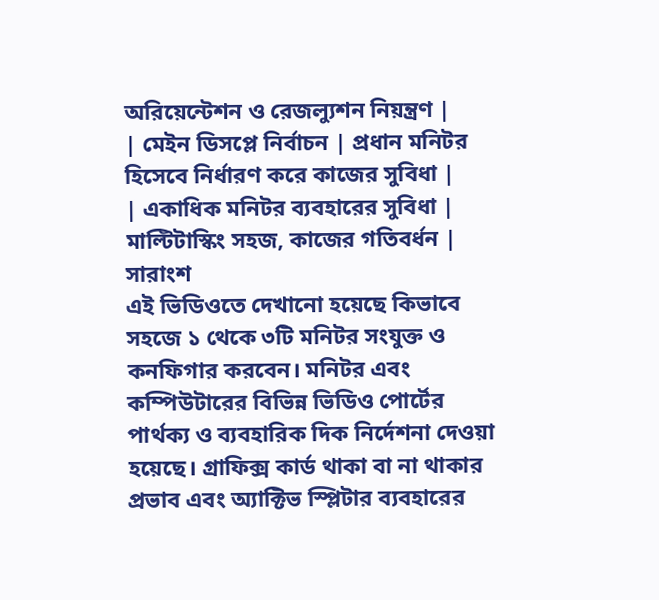অরিয়েন্টেশন ও রেজল্যুশন নিয়ন্ত্রণ |
| মেইন ডিসপ্লে নির্বাচন | প্রধান মনিটর হিসেবে নির্ধারণ করে কাজের সুবিধা |
| একাধিক মনিটর ব্যবহারের সুবিধা | মাল্টিটাস্কিং সহজ, কাজের গতিবর্ধন |
সারাংশ
এই ভিডিওতে দেখানো হয়েছে কিভাবে সহজে ১ থেকে ৩টি মনিটর সংযুক্ত ও কনফিগার করবেন। মনিটর এবং কম্পিউটারের বিভিন্ন ভিডিও পোর্টের পার্থক্য ও ব্যবহারিক দিক নির্দেশনা দেওয়া হয়েছে। গ্রাফিক্স কার্ড থাকা বা না থাকার প্রভাব এবং অ্যাক্টিভ স্প্লিটার ব্যবহারের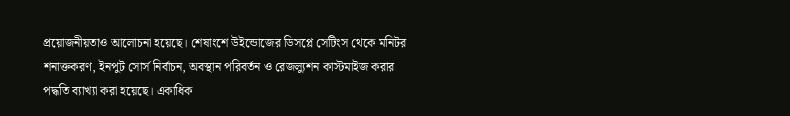প্রয়োজনীয়তাও আলোচনা হয়েছে। শেষাংশে উইন্ডোজের ডিসপ্লে সেটিংস থেকে মনিটর শনাক্তকরণ, ইনপুট সোর্স নির্বাচন, অবস্থান পরিবর্তন ও রেজল্যুশন কাস্টমাইজ করার পদ্ধতি ব্যাখ্যা করা হয়েছে। একাধিক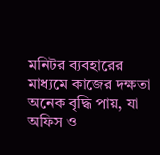মনিটর ব্যবহারের মাধ্যমে কাজের দক্ষতা অনেক বৃদ্ধি পায়, যা অফিস ও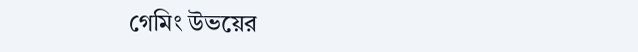গেমিং উভয়ের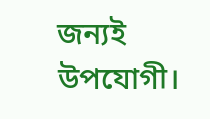জন্যই উপযোগী।